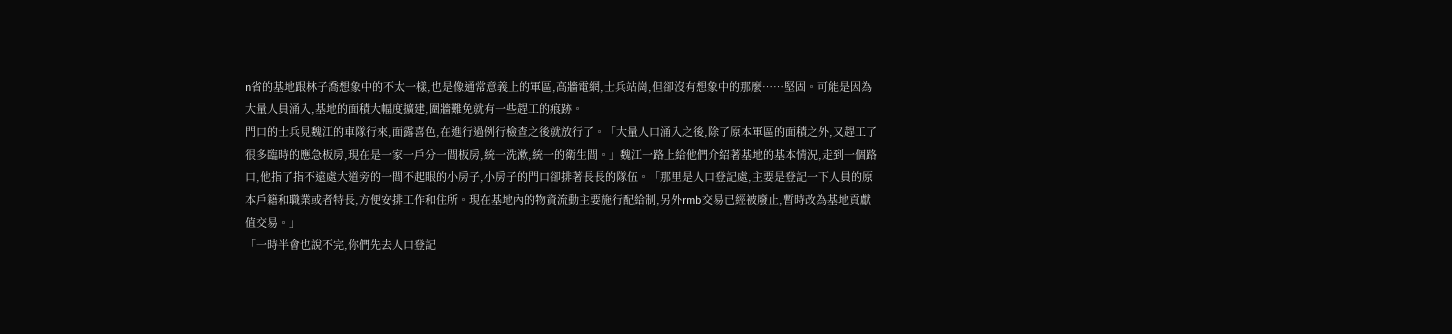n省的基地跟林子喬想象中的不太一樣,也是像通常意義上的軍區,高牆電網,士兵站崗,但卻沒有想象中的那麼……堅固。可能是因為大量人員涌入,基地的面積大幅度擴建,圍牆難免就有一些趕工的痕跡。
門口的士兵見魏江的車隊行來,面露喜色,在進行過例行檢查之後就放行了。「大量人口涌入之後,除了原本軍區的面積之外,又趕工了很多臨時的應急板房,現在是一家一戶分一間板房,統一洗漱,統一的衛生間。」魏江一路上給他們介紹著基地的基本情況,走到一個路口,他指了指不遠處大道旁的一間不起眼的小房子,小房子的門口卻排著長長的隊伍。「那里是人口登記處,主要是登記一下人員的原本戶籍和職業或者特長,方便安排工作和住所。現在基地內的物資流動主要施行配給制,另外rmb交易已經被廢止,暫時改為基地貢獻值交易。」
「一時半會也說不完,你們先去人口登記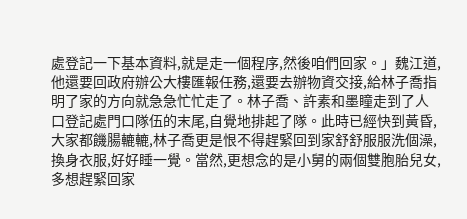處登記一下基本資料,就是走一個程序,然後咱們回家。」魏江道,他還要回政府辦公大樓匯報任務,還要去辦物資交接,給林子喬指明了家的方向就急急忙忙走了。林子喬、許素和墨瞳走到了人口登記處門口隊伍的末尾,自覺地排起了隊。此時已經快到黃昏,大家都饑腸轆轆,林子喬更是恨不得趕緊回到家舒舒服服洗個澡,換身衣服,好好睡一覺。當然,更想念的是小舅的兩個雙胞胎兒女,多想趕緊回家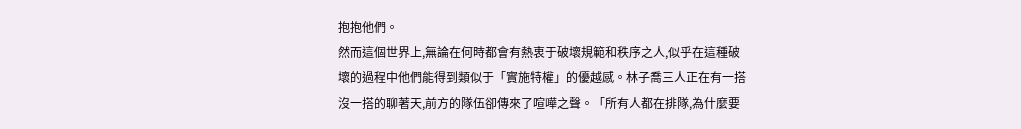抱抱他們。
然而這個世界上,無論在何時都會有熱衷于破壞規範和秩序之人,似乎在這種破壞的過程中他們能得到類似于「實施特權」的優越感。林子喬三人正在有一搭沒一搭的聊著天,前方的隊伍卻傳來了喧嘩之聲。「所有人都在排隊,為什麼要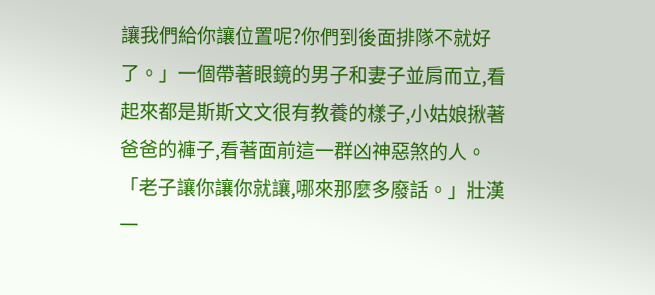讓我們給你讓位置呢?你們到後面排隊不就好了。」一個帶著眼鏡的男子和妻子並肩而立,看起來都是斯斯文文很有教養的樣子,小姑娘揪著爸爸的褲子,看著面前這一群凶神惡煞的人。
「老子讓你讓你就讓,哪來那麼多廢話。」壯漢一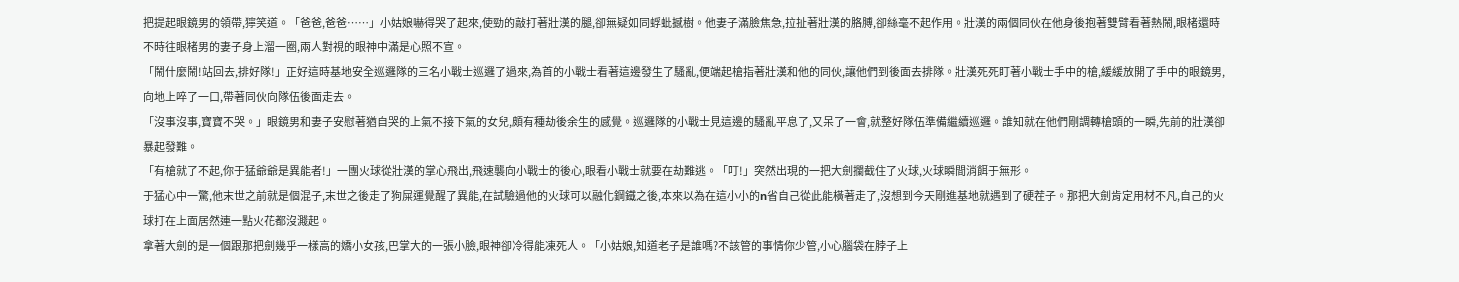把提起眼鏡男的領帶,獰笑道。「爸爸,爸爸……」小姑娘嚇得哭了起來,使勁的敲打著壯漢的腿,卻無疑如同蜉蚍撼樹。他妻子滿臉焦急,拉扯著壯漢的胳膊,卻絲毫不起作用。壯漢的兩個同伙在他身後抱著雙臂看著熱鬧,眼楮還時不時往眼楮男的妻子身上溜一圈,兩人對視的眼神中滿是心照不宣。
「鬧什麼鬧!站回去,排好隊!」正好這時基地安全巡邏隊的三名小戰士巡邏了過來,為首的小戰士看著這邊發生了騷亂,便端起槍指著壯漢和他的同伙,讓他們到後面去排隊。壯漢死死盯著小戰士手中的槍,緩緩放開了手中的眼鏡男,向地上啐了一口,帶著同伙向隊伍後面走去。
「沒事沒事,寶寶不哭。」眼鏡男和妻子安慰著猶自哭的上氣不接下氣的女兒,頗有種劫後余生的感覺。巡邏隊的小戰士見這邊的騷亂平息了,又呆了一會,就整好隊伍準備繼續巡邏。誰知就在他們剛調轉槍頭的一瞬,先前的壯漢卻暴起發難。
「有槍就了不起,你于猛爺爺是異能者!」一團火球從壯漢的掌心飛出,飛速襲向小戰士的後心,眼看小戰士就要在劫難逃。「叮!」突然出現的一把大劍攔截住了火球,火球瞬間消餌于無形。
于猛心中一驚,他末世之前就是個混子,末世之後走了狗屎運覺醒了異能,在試驗過他的火球可以融化鋼鐵之後,本來以為在這小小的n省自己從此能橫著走了,沒想到今天剛進基地就遇到了硬茬子。那把大劍肯定用材不凡,自己的火球打在上面居然連一點火花都沒濺起。
拿著大劍的是一個跟那把劍幾乎一樣高的嬌小女孩,巴掌大的一張小臉,眼神卻冷得能凍死人。「小姑娘,知道老子是誰嗎?不該管的事情你少管,小心腦袋在脖子上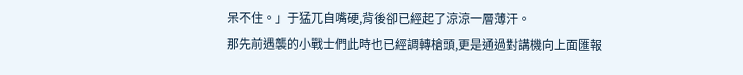呆不住。」于猛兀自嘴硬,背後卻已經起了涼涼一層薄汗。
那先前遇襲的小戰士們此時也已經調轉槍頭,更是通過對講機向上面匯報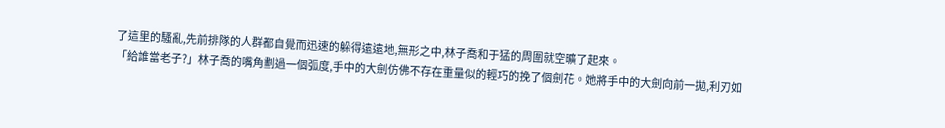了這里的騷亂,先前排隊的人群都自覺而迅速的躲得遠遠地,無形之中,林子喬和于猛的周圍就空曠了起來。
「給誰當老子?」林子喬的嘴角劃過一個弧度,手中的大劍仿佛不存在重量似的輕巧的挽了個劍花。她將手中的大劍向前一拋,利刃如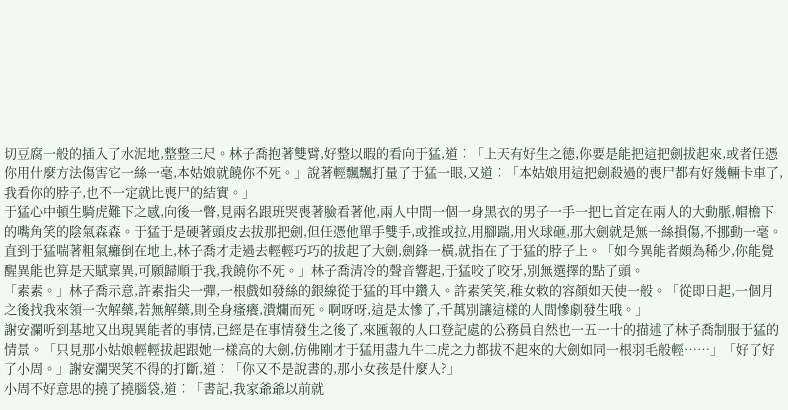切豆腐一般的插入了水泥地,整整三尺。林子喬抱著雙臂,好整以暇的看向于猛,道︰「上天有好生之德,你要是能把這把劍拔起來,或者任憑你用什麼方法傷害它一絲一毫,本姑娘就饒你不死。」說著輕飄飄打量了于猛一眼,又道︰「本姑娘用這把劍殺過的喪尸都有好幾輛卡車了,我看你的脖子,也不一定就比喪尸的結實。」
于猛心中頓生騎虎難下之感,向後一瞥,見兩名跟班哭喪著臉看著他,兩人中間一個一身黑衣的男子一手一把匕首定在兩人的大動脈,帽檐下的嘴角笑的陰氣森森。于猛于是硬著頭皮去拔那把劍,但任憑他單手雙手,或推或拉,用腳踹,用火球砸,那大劍就是無一絲損傷,不挪動一毫。直到于猛喘著粗氣癱倒在地上,林子喬才走過去輕輕巧巧的拔起了大劍,劍鋒一橫,就指在了于猛的脖子上。「如今異能者頗為稀少,你能覺醒異能也算是天賦稟異,可願歸順于我,我饒你不死。」林子喬清冷的聲音響起,于猛咬了咬牙,別無選擇的點了頭。
「素素。」林子喬示意,許素指尖一彈,一根戲如發絲的銀線從于猛的耳中鑽入。許素笑笑,稚女敕的容顏如天使一般。「從即日起,一個月之後找我來領一次解藥,若無解藥,則全身瘙癢,潰爛而死。啊呀呀,這是太慘了,千萬別讓這樣的人間慘劇發生哦。」
謝安瀾听到基地又出現異能者的事情,已經是在事情發生之後了,來匯報的人口登記處的公務員自然也一五一十的描述了林子喬制服于猛的情景。「只見那小姑娘輕輕拔起跟她一樣高的大劍,仿佛剛才于猛用盡九牛二虎之力都拔不起來的大劍如同一根羽毛般輕……」「好了好了小周。」謝安瀾哭笑不得的打斷,道︰「你又不是說書的,那小女孩是什麼人?」
小周不好意思的撓了撓腦袋,道︰「書記,我家爺爺以前就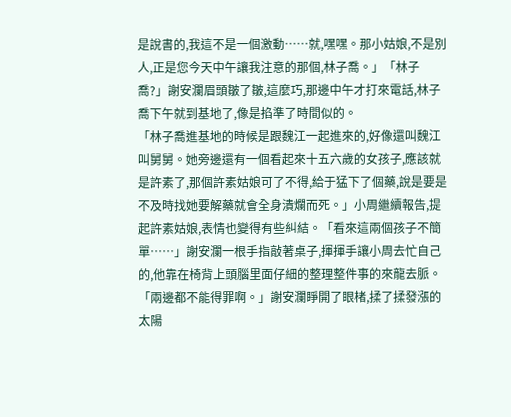是說書的,我這不是一個激動……就,嘿嘿。那小姑娘,不是別人,正是您今天中午讓我注意的那個,林子喬。」「林子喬?」謝安瀾眉頭皺了皺,這麼巧,那邊中午才打來電話,林子喬下午就到基地了,像是掐準了時間似的。
「林子喬進基地的時候是跟魏江一起進來的,好像還叫魏江叫舅舅。她旁邊還有一個看起來十五六歲的女孩子,應該就是許素了,那個許素姑娘可了不得,給于猛下了個藥,說是要是不及時找她要解藥就會全身潰爛而死。」小周繼續報告,提起許素姑娘,表情也變得有些糾結。「看來這兩個孩子不簡單……」謝安瀾一根手指敲著桌子,揮揮手讓小周去忙自己的,他靠在椅背上頭腦里面仔細的整理整件事的來龍去脈。
「兩邊都不能得罪啊。」謝安瀾睜開了眼楮,揉了揉發漲的太陽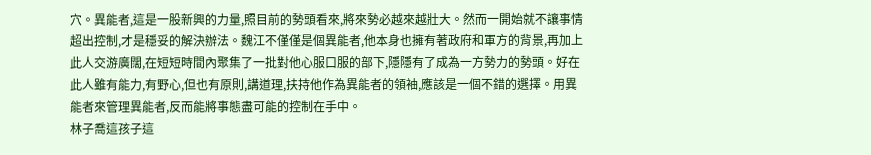穴。異能者,這是一股新興的力量,照目前的勢頭看來,將來勢必越來越壯大。然而一開始就不讓事情超出控制,才是穩妥的解決辦法。魏江不僅僅是個異能者,他本身也擁有著政府和軍方的背景,再加上此人交游廣闊,在短短時間內聚集了一批對他心服口服的部下,隱隱有了成為一方勢力的勢頭。好在此人雖有能力,有野心,但也有原則,講道理,扶持他作為異能者的領袖,應該是一個不錯的選擇。用異能者來管理異能者,反而能將事態盡可能的控制在手中。
林子喬這孩子這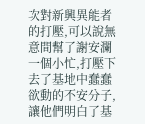次對新興異能者的打壓,可以說無意間幫了謝安瀾一個小忙,打壓下去了基地中蠢蠢欲動的不安分子,讓他們明白了基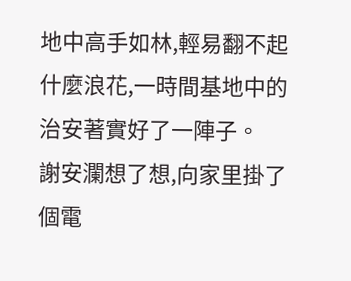地中高手如林,輕易翻不起什麼浪花,一時間基地中的治安著實好了一陣子。
謝安瀾想了想,向家里掛了個電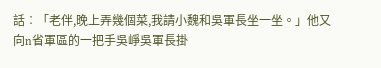話︰「老伴,晚上弄幾個菜,我請小魏和吳軍長坐一坐。」他又向n省軍區的一把手吳崢吳軍長掛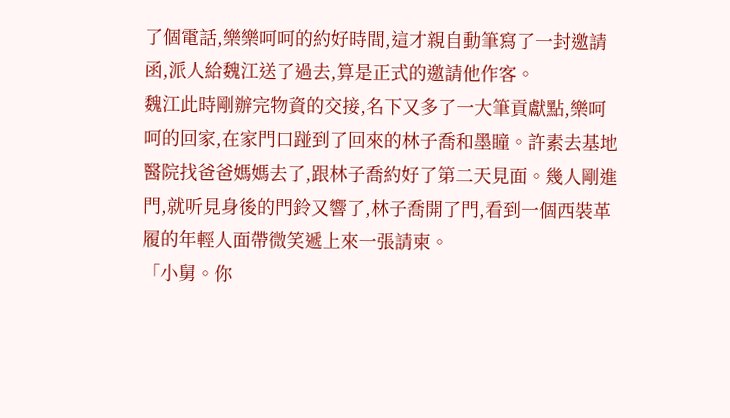了個電話,樂樂呵呵的約好時間,這才親自動筆寫了一封邀請函,派人給魏江送了過去,算是正式的邀請他作客。
魏江此時剛辦完物資的交接,名下又多了一大筆貢獻點,樂呵呵的回家,在家門口踫到了回來的林子喬和墨瞳。許素去基地醫院找爸爸媽媽去了,跟林子喬約好了第二天見面。幾人剛進門,就听見身後的門鈴又響了,林子喬開了門,看到一個西裝革履的年輕人面帶微笑遞上來一張請柬。
「小舅。你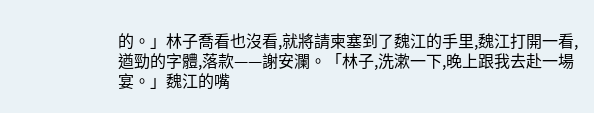的。」林子喬看也沒看,就將請柬塞到了魏江的手里,魏江打開一看,遒勁的字體,落款——謝安瀾。「林子,洗漱一下,晚上跟我去赴一場宴。」魏江的嘴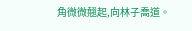角微微翹起,向林子喬道。